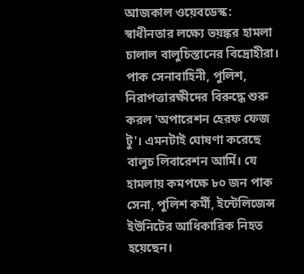আজকাল ওয়েবডেস্ক: স্বাধীনতার লক্ষ্যে ভয়ঙ্কর হামলা চালাল বালুচিস্তানের বিদ্রোহীরা। পাক সেনাবাহিনী, পুলিশ, নিরাপত্তারক্ষীদের বিরুদ্ধে শুরু করল 'অপারেশন হেরফ ফেজ টু'। এমনটাই ঘোষণা করেছে বালুচ লিবারেশন আর্মি। যে হামলায় কমপক্ষে ৮০ জন পাক সেনা, পুলিশ কর্মী, ইন্টেলিজেন্স ইউনিটের আধিকারিক নিহত হয়েছেন।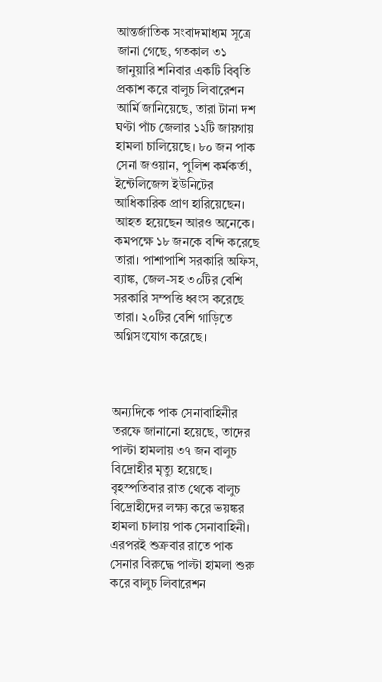আন্তর্জাতিক সংবাদমাধ্যম সূত্রে জানা গেছে, গতকাল ৩১ জানুয়ারি শনিবার একটি বিবৃতি প্রকাশ করে বালুচ লিবারেশন আর্মি জানিয়েছে, তারা টানা দশ ঘণ্টা পাঁচ জেলার ১২টি জায়গায় হামলা চালিয়েছে। ৮০ জন পাক সেনা জওয়ান, পুলিশ কর্মকর্তা, ইন্টেলিজেন্স ইউনিটের আধিকারিক প্রাণ হারিয়েছেন। আহত হয়েছেন আরও অনেকে। কমপক্ষে ১৮ জনকে বন্দি করেছে তারা। পাশাপাশি সরকারি অফিস, ব্যাঙ্ক, জেল-সহ ৩০টির বেশি সরকারি সম্পত্তি ধ্বংস করেছে তারা। ২০টির বেশি গাড়িতে অগ্নিসংযোগ করেছে।



অন্যদিকে পাক সেনাবাহিনীর তরফে জানানো হয়েছে, তাদের পাল্টা হামলায় ৩৭ জন বালুচ বিদ্রোহীর মৃত্যু হয়েছে। বৃহস্পতিবার রাত থেকে বালুচ বিদ্রোহীদের লক্ষ্য করে ভয়ঙ্কর হামলা চালায় পাক সেনাবাহিনী। এরপরই শুক্রবার রাতে পাক সেনার বিরুদ্ধে পাল্টা হামলা শুরু করে বালুচ লিবারেশন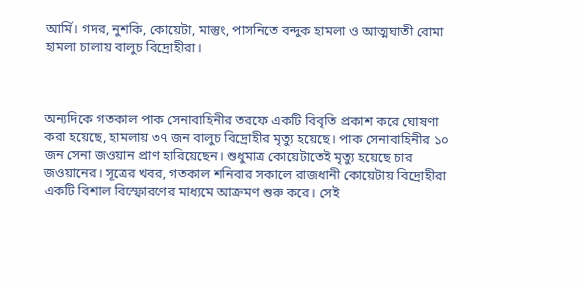আর্মি। গদর, নুশকি, কোয়েটা, মাস্তুং, পাসনিতে বন্দুক হামলা ও আত্মঘাতী বোমা হামলা চালায় বালুচ বিদ্রোহীরা।



অন্যদিকে গতকাল পাক সেনাবাহিনীর তরফে একটি বিবৃতি প্রকাশ করে ঘোষণা করা হয়েছে, হামলায় ৩৭ জন বালুচ বিদ্রোহীর মৃত্যু হয়েছে। পাক সেনাবাহিনীর ১০ জন সেনা জওয়ান প্রাণ হারিয়েছেন। শুধুমাত্র কোয়েটাতেই মৃত্যু হয়েছে চার জওয়ানের। সূত্রের খবর, গতকাল শনিবার সকালে রাজধানী কোয়েটায় বিদ্রোহীরা একটি বিশাল বিস্ফোরণের মাধ্যমে আক্রমণ শুরু করে। সেই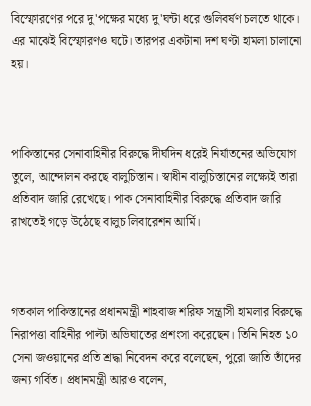বিস্ফোরণের পরে দু'পক্ষের মধ্যে দু'ঘন্টা ধরে গুলিবর্ষণ চলতে থাকে। এর মাঝেই বিস্ফোরণও ঘটে। তারপর একটানা দশ ঘণ্টা হামলা চালানো হয়।



পাকিস্তানের সেনাবাহিনীর বিরুদ্ধে দীর্ঘদিন ধরেই নির্যাতনের অভিযোগ তুলে, আন্দোলন করছে বালুচিস্তান। স্বাধীন বালুচিস্তানের লক্ষ্যেই তারা প্রতিবাদ জারি রেখেছে। পাক সেনাবাহিনীর বিরুদ্ধে প্রতিবাদ জারি রাখতেই গড়ে উঠেছে বালুচ লিবারেশন আর্মি।



গতকাল পাকিস্তানের প্রধানমন্ত্রী শাহবাজ শরিফ সন্ত্রাসী হামলার বিরুদ্ধে নিরাপত্তা বাহিনীর পাল্টা অভিঘাতের প্রশংসা করেছেন। তিনি নিহত ১০ সেনা জওয়ানের প্রতি শ্রদ্ধা নিবেদন করে বলেছেন, পুরো জাতি তাঁদের জন্য গর্বিত। প্রধানমন্ত্রী আরও বলেন,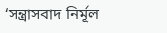‘সন্ত্রাসবাদ নির্মূল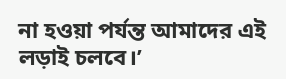না হওয়া পর্যন্ত আমাদের এই লড়াই চলবে।’